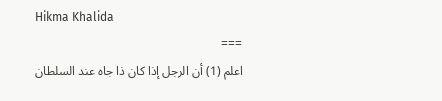Hikma Khalida
===
اعلم (1) أن الرجل إذا كان ذا جاه عند السلطان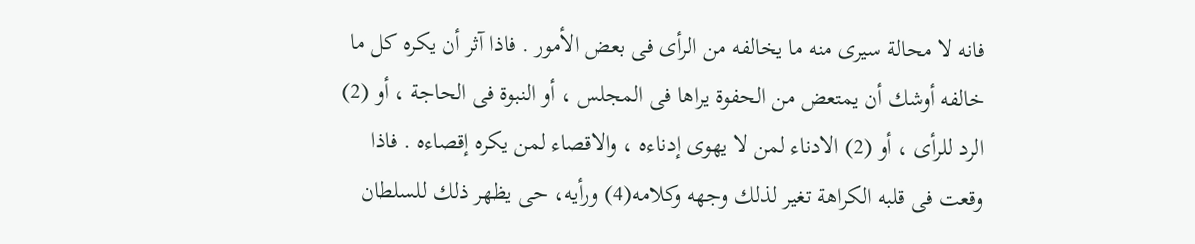فانه لا محالة سيرى منه ما يخالفه من الرأى فى بعض الأمور . فاذا آثر أن يكره كل ما خالفه أوشك أن يمتعض من الحفوة يراها فى المجلس ، أو النبوة فى الحاجة ، أو (2) الرد للرأى ، أو (2) الادناء لمن لا يهوى إدناءه ، والاقصاء لمن يكره إقصاءه . فاذا وقعت فى قلبه الكراهة تغير لذلك وجهه وكلامه(4) ورأيه، حى يظهر ذلك للسلطان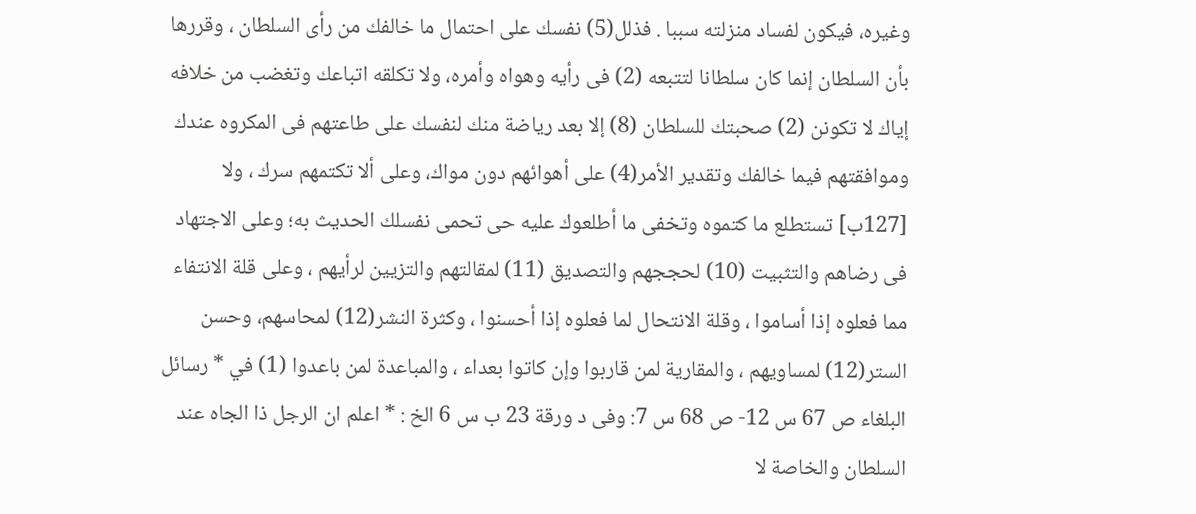وغيره، فيكون لفساد منزلته سببا . فذلل(5) نفسك على احتمال ما خالفك من رأى السلطان ، وقررها بأن السلطان إنما كان سلطانا لتتبعه (2) فى رأيه وهواه وأمره، ولا تكلقه اتباعك وتغضب من خلافه إياك لا تكونن (2) صحبتك للسلطان (8) إلا بعد رياضة منك لنفسك على طاعتهم فى المكروه عندك وموافقتهم فيما خالفك وتقدير الأمر(4) على أهوائهم دون مواك، وعلى ألا تكتمهم سرك ، ولا [127ب] تستطلع ما كتموه وتخفى ما أطلعوك عليه حى تحمى نفسلك الحديث به؛ وعلى الاجتهاد فى رضاهم والتثبيت (10) لحججهم والتصديق (11) لمقالتهم والتزيين لرأيهم ، وعلى قلة الانتفاء مما فعلوه إذا أساموا ، وقلة الانتحال لما فعلوه إذا أحسنوا ، وكثرة النشر(12) لمحاسهم، وحسن الستر(12) لمساويهم ، والمقارية لمن قاربوا وإن كاتوا بعداء ، والمباعدة لمن باعدوا (1) في * رسائل البلغاء ص 67 س 12- ص 68 س 7: وفى د ورقة 23 ب س 6 الخ : * اعلم ان الرجل ذا الجاه عند السلطان والخاصة لا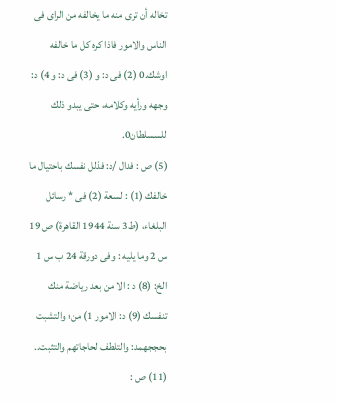تخاله أن ترى منه ما يخالفه من الراى فى الناس والامور فاذا كره كل ما خالفه اوشك.0 (2) فى د: و (3) فى د: و 4) د: وجهه ورأيه وكلامه، حتى يبدو ذلك للسسلطان0.
(5) ص : فدال /د: فذلل نفسك باحتيال ما خالفك (1) : لسعة (2) فى * رسائل البلغاء، (ط3 سنة 1944 القاهرة) ص 19 س 2 وما يليه : وفى دورقة 24 ب س 1 الخ: (8) د : الا من بعد رياضة منك تنفسك (9) د: الامور 1) من؛ والتشبت بحججهمد: والتلطف لحاجاتهم والتثبت..
(11) ص :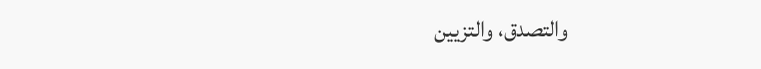والتصدق، والتزيين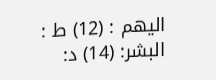اليهم : (12) ط : البشر: (14) د: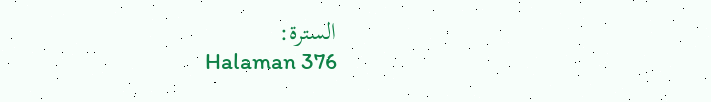السترة:
Halaman 376